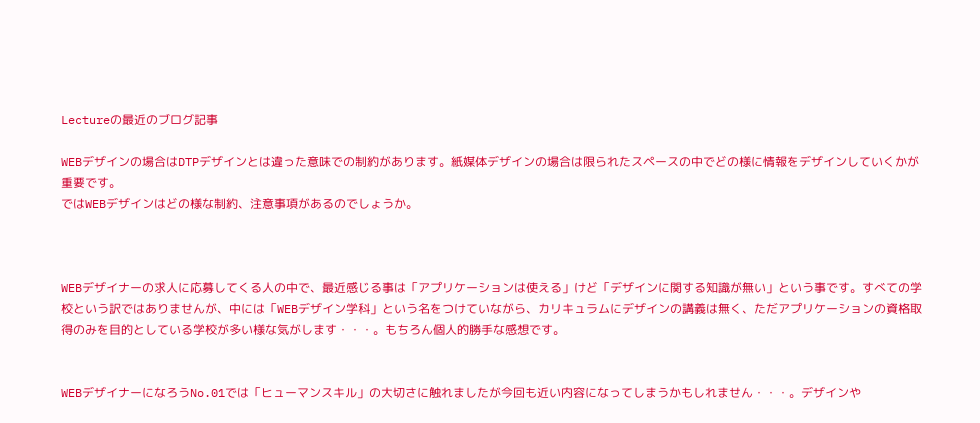Lectureの最近のブログ記事

WEBデザインの場合はDTPデザインとは違った意味での制約があります。紙媒体デザインの場合は限られたスペースの中でどの様に情報をデザインしていくかが重要です。
ではWEBデザインはどの様な制約、注意事項があるのでしょうか。



WEBデザイナーの求人に応募してくる人の中で、最近感じる事は「アプリケーションは使える」けど「デザインに関する知識が無い」という事です。すべての学校という訳ではありませんが、中には「WEBデザイン学科」という名をつけていながら、カリキュラムにデザインの講義は無く、ただアプリケーションの資格取得のみを目的としている学校が多い様な気がします・・・。もちろん個人的勝手な感想です。


WEBデザイナーになろうNo.01では「ヒューマンスキル」の大切さに触れましたが今回も近い内容になってしまうかもしれません・・・。デザインや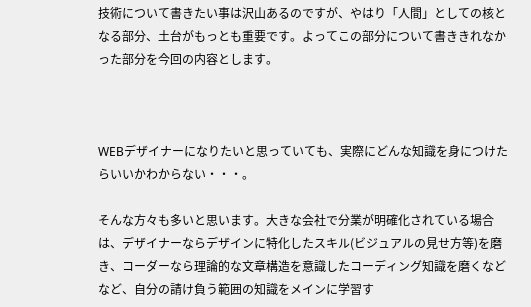技術について書きたい事は沢山あるのですが、やはり「人間」としての核となる部分、土台がもっとも重要です。よってこの部分について書ききれなかった部分を今回の内容とします。



WEBデザイナーになりたいと思っていても、実際にどんな知識を身につけたらいいかわからない・・・。

そんな方々も多いと思います。大きな会社で分業が明確化されている場合は、デザイナーならデザインに特化したスキル(ビジュアルの見せ方等)を磨き、コーダーなら理論的な文章構造を意識したコーディング知識を磨くなどなど、自分の請け負う範囲の知識をメインに学習す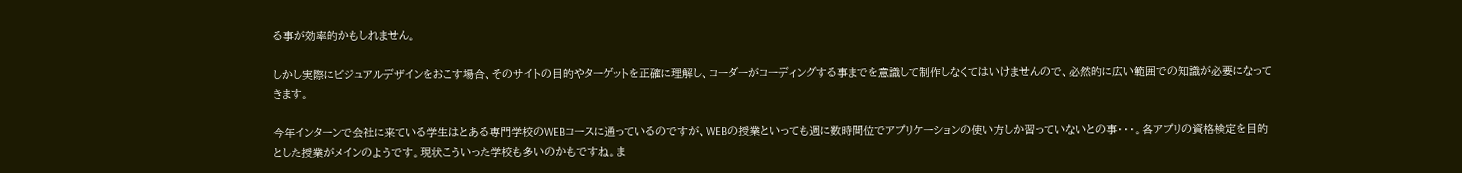る事が効率的かもしれません。

しかし実際にビジュアルデザインをおこす場合、そのサイトの目的やターゲットを正確に理解し、コーダーがコーディングする事までを意識して制作しなくてはいけませんので、必然的に広い範囲での知識が必要になってきます。

今年インターンで会社に来ている学生はとある専門学校のWEBコースに通っているのですが、WEBの授業といっても週に数時間位でアプリケーションの使い方しか習っていないとの事・・・。各アプリの資格検定を目的とした授業がメインのようです。現状こういった学校も多いのかもですね。ま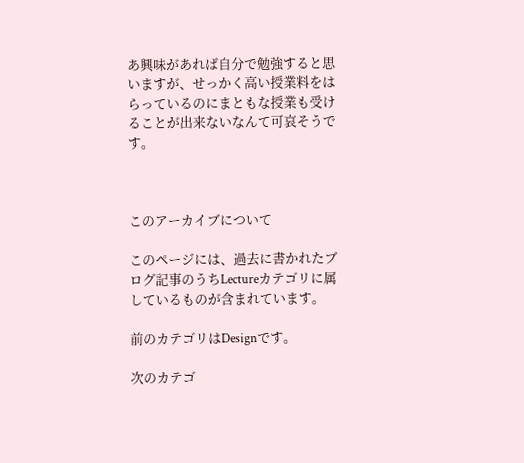あ興味があれば自分で勉強すると思いますが、せっかく高い授業料をはらっているのにまともな授業も受けることが出来ないなんて可哀そうです。



このアーカイブについて

このページには、過去に書かれたブログ記事のうちLectureカテゴリに属しているものが含まれています。

前のカテゴリはDesignです。

次のカテゴ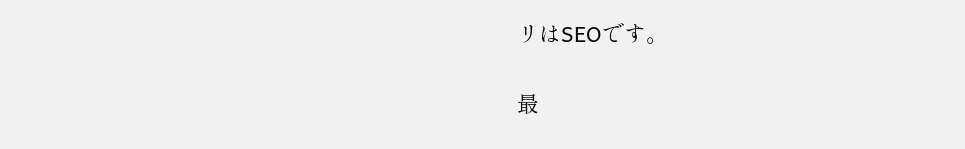リはSEOです。

最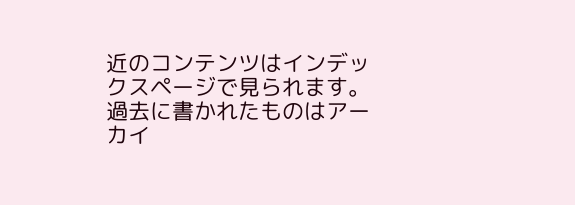近のコンテンツはインデックスページで見られます。過去に書かれたものはアーカイ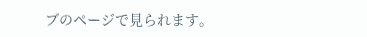ブのページで見られます。